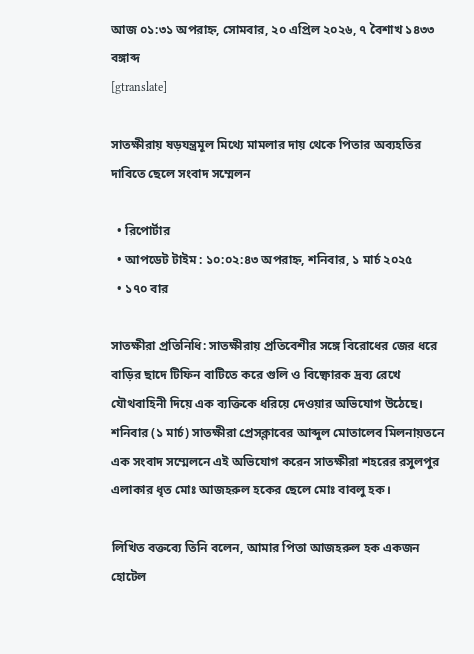আজ ০১:৩১ অপরাহ্ন, সোমবার, ২০ এপ্রিল ২০২৬, ৭ বৈশাখ ১৪৩৩ বঙ্গাব্দ
[gtranslate]

সাতক্ষীরায় ষড়যন্ত্রমূল মিথ্যে মামলার দায় থেকে পিতার অব্যহতির দাবিতে ছেলে সংবাদ সম্মেলন

  • রিপোর্টার
  • আপডেট টাইম : ১০:০২:৪৩ অপরাহ্ন, শনিবার, ১ মার্চ ২০২৫
  • ১৭০ বার

সাতক্ষীরা প্রতিনিধি: সাতক্ষীরায় প্রতিবেশীর সঙ্গে বিরোধের জের ধরে বাড়ির ছাদে টিফিন বাটিতে করে গুলি ও বিষ্ফোরক দ্রব্য রেখে যৌথবাহিনী দিয়ে এক ব্যক্তিকে ধরিয়ে দেওয়ার অভিযোগ উঠেছে। শনিবার (১ মার্চ) সাতক্ষীরা প্রেসক্লাবের আব্দুল মোতালেব মিলনায়তনে এক সংবাদ সম্মেলনে এই অভিযোগ করেন সাতক্ষীরা শহরের রসুলপুর এলাকার ধৃত মোঃ আজহরুল হকের ছেলে মোঃ বাবলু হক।

লিখিত বক্তব্যে তিনি বলেন, আমার পিতা আজহরুল হক একজন হোটেল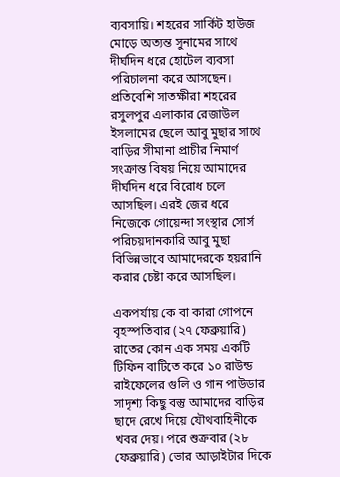ব্যবসায়ি। শহরের সার্কিট হাউজ মোড়ে অত্যন্ত সুনামের সাথে দীর্ঘদিন ধরে হোটেল ব্যবসা পরিচালনা করে আসছেন। প্রতিবেশি সাতক্ষীরা শহরের রসুলপুর এলাকার রেজাউল ইসলামের ছেলে আবু মুছার সাথে বাড়ির সীমানা প্রাচীর নিমার্ণ সংক্রান্ত বিষয় নিয়ে আমাদের দীর্ঘদিন ধরে বিরোধ চলে আসছিল। এরই জের ধরে নিজেকে গোয়েন্দা সংস্থার সোর্স পরিচয়দানকারি আবু মুছা বিভিন্নভাবে আমাদেরকে হয়রানি করার চেষ্টা করে আসছিল।

একপর্যায় কে বা কারা গোপনে বৃহস্পতিবার (২৭ ফেব্রুয়ারি) রাতের কোন এক সময় একটি টিফিন বাটিতে করে ১০ রাউন্ড রাইফেলের গুলি ও গান পাউডার সাদৃশ্য কিছু বস্তু আমাদের বাড়ির ছাদে রেখে দিয়ে যৌথবাহিনীকে খবর দেয়। পরে শুক্রবার (২৮ ফেব্রুয়ারি) ভোর আড়াইটার দিকে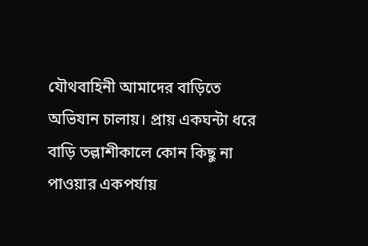যৌথবাহিনী আমাদের বাড়িতে অভিযান চালায়। প্রায় একঘন্টা ধরে বাড়ি তল্লাশীকালে কোন কিছু না পাওয়ার একপর্যায়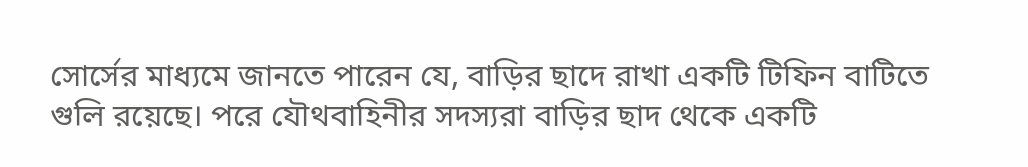সোর্সের মাধ্যমে জানতে পারেন যে, বাড়ির ছাদে রাখা একটি টিফিন বাটিতে গুলি রয়েছে। পরে যৌথবাহিনীর সদস্যরা বাড়ির ছাদ থেকে একটি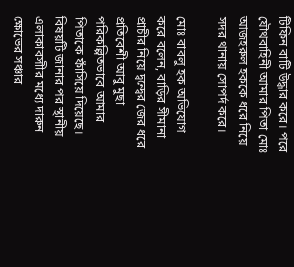টিফিন বাটি উদ্ধার করে। পরে যৌথবাহিনী আমার পিতা মোঃ আজহরুল হককে ধরে নিয়ে সদর থানায় সোপর্দ করে।

মোঃ বাবলু হক অভিযোগ করে বলেন, বাড়ির সীমানা প্রাচীর নিয়ে দ্বন্দ্বের জের ধরে প্রতিবেশী আবু মুছা পরিকল্পিতভাবে আমার পিতাকে ফাঁসিয়ে দিয়েছে। বিষয়টি জানার পর স্থানীয় এলাকাবসাীর মধ্যে দারুন ক্ষোভের সঞ্চার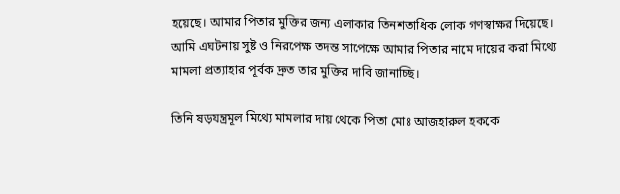হয়েছে। আমার পিতার মুক্তির জন্য এলাকার তিনশতাধিক লোক গণস্বাক্ষর দিয়েছে। আমি এঘটনায় সুষ্ট ও নিরপেক্ষ তদন্ত সাপেক্ষে আমার পিতার নামে দায়ের করা মিথ্যে মামলা প্রত্যাহার পূর্বক দ্রুত তার মুক্তির দাবি জানাচ্ছি।

তিনি ষড়যন্ত্রমূল মিথ্যে মামলার দায় থেকে পিতা মোঃ আজহারুল হককে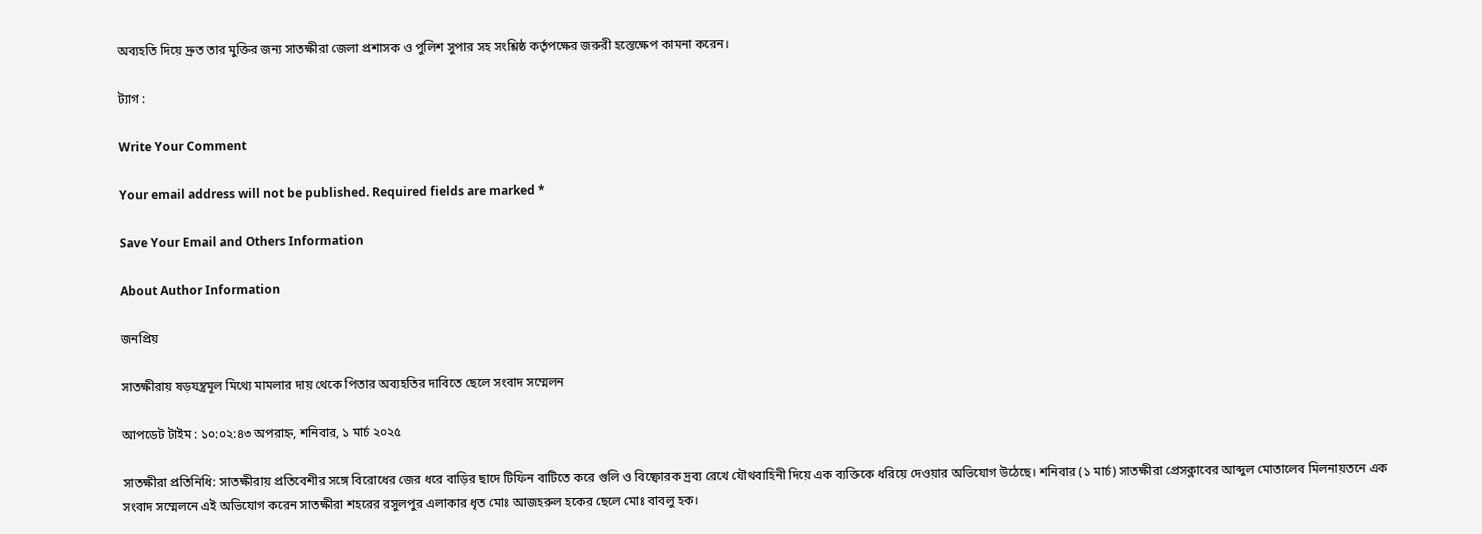অব্যহতি দিয়ে দ্রুত তার মুক্তির জন্য সাতক্ষীরা জেলা প্রশাসক ও পুলিশ সুপার সহ সংশ্লিষ্ঠ কর্তৃপক্ষের জরুরী হস্তেক্ষেপ কামনা করেন।

ট্যাগ :

Write Your Comment

Your email address will not be published. Required fields are marked *

Save Your Email and Others Information

About Author Information

জনপ্রিয়

সাতক্ষীরায় ষড়যন্ত্রমূল মিথ্যে মামলার দায় থেকে পিতার অব্যহতির দাবিতে ছেলে সংবাদ সম্মেলন

আপডেট টাইম : ১০:০২:৪৩ অপরাহ্ন, শনিবার, ১ মার্চ ২০২৫

সাতক্ষীরা প্রতিনিধি: সাতক্ষীরায় প্রতিবেশীর সঙ্গে বিরোধের জের ধরে বাড়ির ছাদে টিফিন বাটিতে করে গুলি ও বিষ্ফোরক দ্রব্য রেখে যৌথবাহিনী দিয়ে এক ব্যক্তিকে ধরিয়ে দেওয়ার অভিযোগ উঠেছে। শনিবার (১ মার্চ) সাতক্ষীরা প্রেসক্লাবের আব্দুল মোতালেব মিলনায়তনে এক সংবাদ সম্মেলনে এই অভিযোগ করেন সাতক্ষীরা শহরের রসুলপুর এলাকার ধৃত মোঃ আজহরুল হকের ছেলে মোঃ বাবলু হক।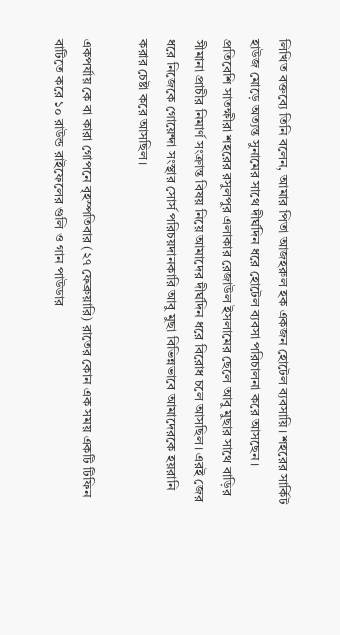লিখিত বক্তব্যে তিনি বলেন, আমার পিতা আজহরুল হক একজন হোটেল ব্যবসায়ি। শহরের সার্কিট হাউজ মোড়ে অত্যন্ত সুনামের সাথে দীর্ঘদিন ধরে হোটেল ব্যবসা পরিচালনা করে আসছেন। প্রতিবেশি সাতক্ষীরা শহরের রসুলপুর এলাকার রেজাউল ইসলামের ছেলে আবু মুছার সাথে বাড়ির সীমানা প্রাচীর নিমার্ণ সংক্রান্ত বিষয় নিয়ে আমাদের দীর্ঘদিন ধরে বিরোধ চলে আসছিল। এরই জের ধরে নিজেকে গোয়েন্দা সংস্থার সোর্স পরিচয়দানকারি আবু মুছা বিভিন্নভাবে আমাদেরকে হয়রানি করার চেষ্টা করে আসছিল।

একপর্যায় কে বা কারা গোপনে বৃহস্পতিবার (২৭ ফেব্রুয়ারি) রাতের কোন এক সময় একটি টিফিন বাটিতে করে ১০ রাউন্ড রাইফেলের গুলি ও গান পাউডার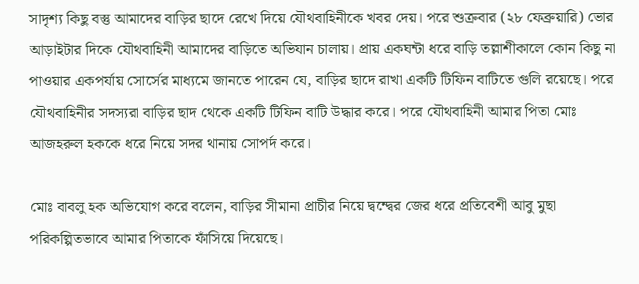সাদৃশ্য কিছু বস্তু আমাদের বাড়ির ছাদে রেখে দিয়ে যৌথবাহিনীকে খবর দেয়। পরে শুক্রবার (২৮ ফেব্রুয়ারি) ভোর আড়াইটার দিকে যৌথবাহিনী আমাদের বাড়িতে অভিযান চালায়। প্রায় একঘন্টা ধরে বাড়ি তল্লাশীকালে কোন কিছু না পাওয়ার একপর্যায় সোর্সের মাধ্যমে জানতে পারেন যে, বাড়ির ছাদে রাখা একটি টিফিন বাটিতে গুলি রয়েছে। পরে যৌথবাহিনীর সদস্যরা বাড়ির ছাদ থেকে একটি টিফিন বাটি উদ্ধার করে। পরে যৌথবাহিনী আমার পিতা মোঃ আজহরুল হককে ধরে নিয়ে সদর থানায় সোপর্দ করে।

মোঃ বাবলু হক অভিযোগ করে বলেন, বাড়ির সীমানা প্রাচীর নিয়ে দ্বন্দ্বের জের ধরে প্রতিবেশী আবু মুছা পরিকল্পিতভাবে আমার পিতাকে ফাঁসিয়ে দিয়েছে।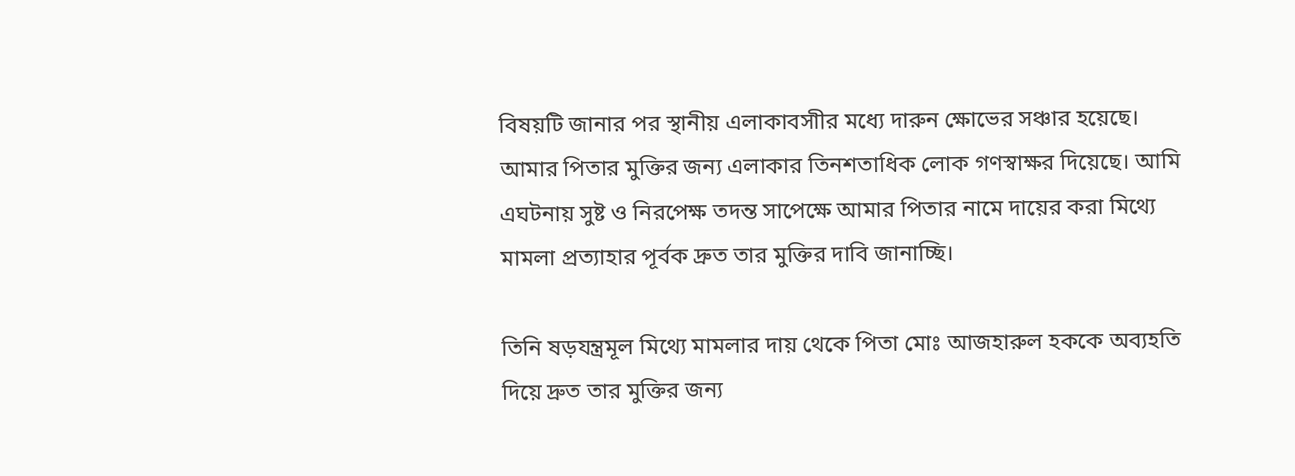বিষয়টি জানার পর স্থানীয় এলাকাবসাীর মধ্যে দারুন ক্ষোভের সঞ্চার হয়েছে। আমার পিতার মুক্তির জন্য এলাকার তিনশতাধিক লোক গণস্বাক্ষর দিয়েছে। আমি এঘটনায় সুষ্ট ও নিরপেক্ষ তদন্ত সাপেক্ষে আমার পিতার নামে দায়ের করা মিথ্যে মামলা প্রত্যাহার পূর্বক দ্রুত তার মুক্তির দাবি জানাচ্ছি।

তিনি ষড়যন্ত্রমূল মিথ্যে মামলার দায় থেকে পিতা মোঃ আজহারুল হককে অব্যহতি দিয়ে দ্রুত তার মুক্তির জন্য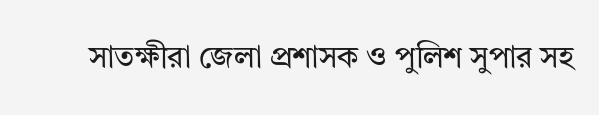সাতক্ষীরা জেলা প্রশাসক ও পুলিশ সুপার সহ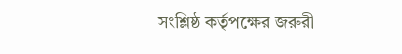সংশ্লিষ্ঠ কর্তৃপক্ষের জরুরী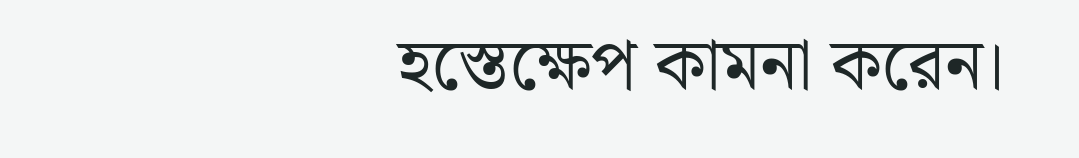হস্তেক্ষেপ কামনা করেন।